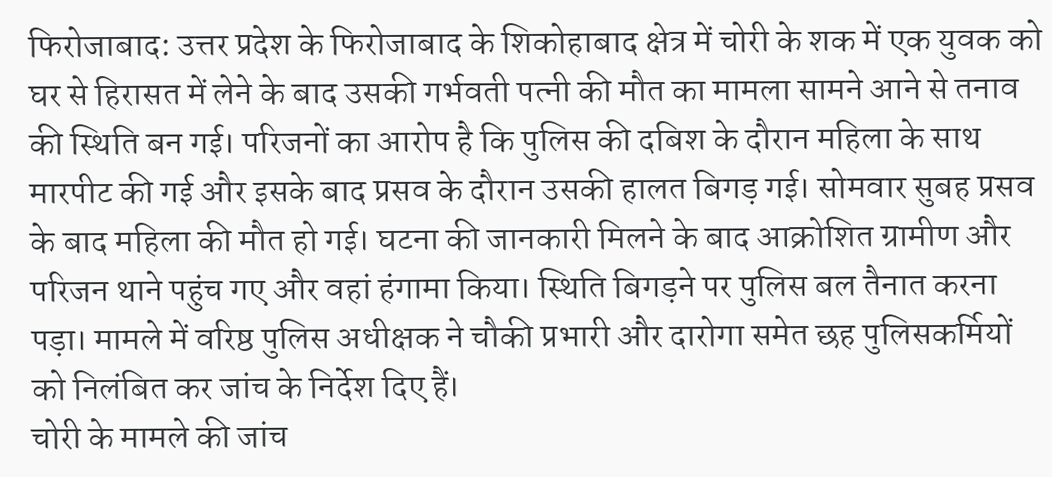फिरोजाबाद: उत्तर प्रदेश के फिरोजाबाद के शिकोहाबाद क्षेत्र में चोरी के शक में एक युवक को घर से हिरासत में लेने के बाद उसकी गर्भवती पत्नी की मौत का मामला सामने आने से तनाव की स्थिति बन गई। परिजनों का आरोप है कि पुलिस की दबिश के दौरान महिला के साथ मारपीट की गई और इसके बाद प्रसव के दौरान उसकी हालत बिगड़ गई। सोमवार सुबह प्रसव के बाद महिला की मौत हो गई। घटना की जानकारी मिलने के बाद आक्रोशित ग्रामीण और परिजन थाने पहुंच गए और वहां हंगामा किया। स्थिति बिगड़ने पर पुलिस बल तैनात करना पड़ा। मामले में वरिष्ठ पुलिस अधीक्षक ने चौकी प्रभारी और दारोगा समेत छह पुलिसकर्मियों को निलंबित कर जांच के निर्देश दिए हैं।
चोरी के मामले की जांच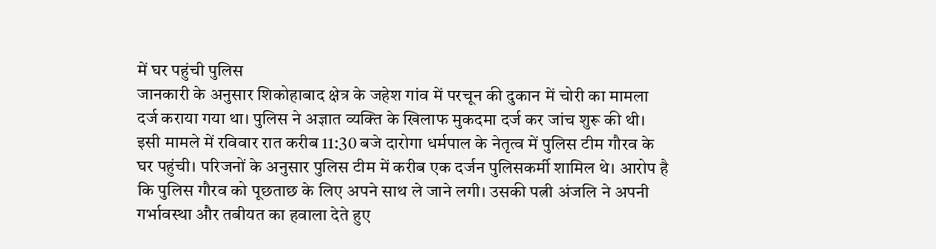में घर पहुंची पुलिस
जानकारी के अनुसार शिकोहाबाद क्षेत्र के जहेश गांव में परचून की दुकान में चोरी का मामला दर्ज कराया गया था। पुलिस ने अज्ञात व्यक्ति के खिलाफ मुकदमा दर्ज कर जांच शुरू की थी। इसी मामले में रविवार रात करीब 11:30 बजे दारोगा धर्मपाल के नेतृत्व में पुलिस टीम गौरव के घर पहुंची। परिजनों के अनुसार पुलिस टीम में करीब एक दर्जन पुलिसकर्मी शामिल थे। आरोप है कि पुलिस गौरव को पूछताछ के लिए अपने साथ ले जाने लगी। उसकी पत्नी अंजलि ने अपनी गर्भावस्था और तबीयत का हवाला देते हुए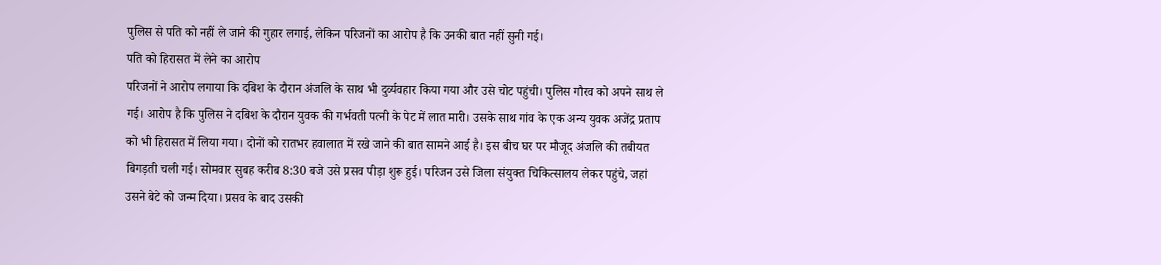पुलिस से पति को नहीं ले जाने की गुहार लगाई, लेकिन परिजनों का आरोप है कि उनकी बात नहीं सुनी गई।
पति को हिरासत में लेने का आरोप
परिजनों ने आरोप लगाया कि दबिश के दौरान अंजलि के साथ भी दुर्व्यवहार किया गया और उसे चोट पहुंची। पुलिस गौरव को अपने साथ ले गई। आरोप है कि पुलिस ने दबिश के दौरान युवक की गर्भवती पत्नी के पेट में लात मारी। उसके साथ गांव के एक अन्य युवक अजेंद्र प्रताप को भी हिरासत में लिया गया। दोनों को रातभर हवालात में रखे जाने की बात सामने आई है। इस बीच घर पर मौजूद अंजलि की तबीयत बिगड़ती चली गई। सोमवार सुबह करीब 8:30 बजे उसे प्रसव पीड़ा शुरू हुई। परिजन उसे जिला संयुक्त चिकित्सालय लेकर पहुंचे, जहां उसने बेटे को जन्म दिया। प्रसव के बाद उसकी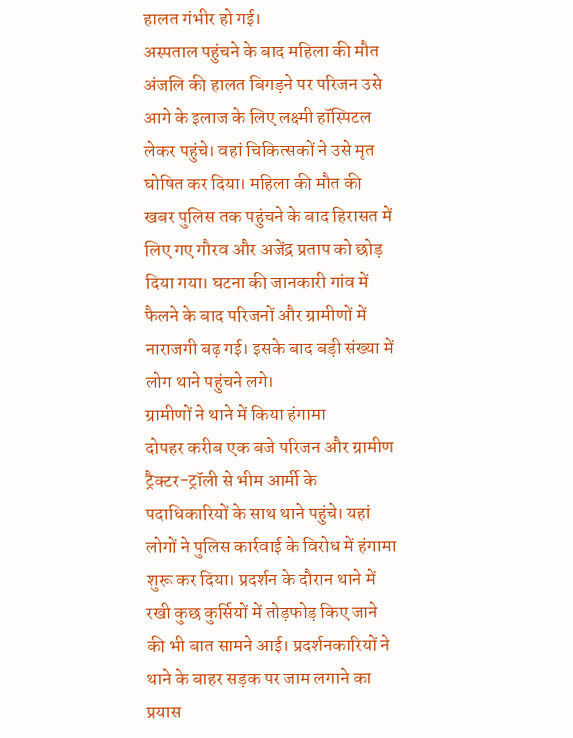हालत गंभीर हो गई।
अस्पताल पहुंचने के बाद महिला की मौत
अंजलि की हालत बिगड़ने पर परिजन उसे आगे के इलाज के लिए लक्ष्मी हॉस्पिटल लेकर पहुंचे। वहां चिकित्सकों ने उसे मृत घोषित कर दिया। महिला की मौत की खबर पुलिस तक पहुंचने के बाद हिरासत में लिए गए गौरव और अजेंद्र प्रताप को छोड़ दिया गया। घटना की जानकारी गांव में फैलने के बाद परिजनों और ग्रामीणों में नाराजगी बढ़ गई। इसके बाद बड़ी संख्या में लोग थाने पहुंचने लगे।
ग्रामीणों ने थाने में किया हंगामा
दोपहर करीब एक बजे परिजन और ग्रामीण ट्रैक्टर-ट्रॉली से भीम आर्मी के पदाधिकारियों के साथ थाने पहुंचे। यहां लोगों ने पुलिस कार्रवाई के विरोध में हंगामा शुरू कर दिया। प्रदर्शन के दौरान थाने में रखी कुछ कुर्सियों में तोड़फोड़ किए जाने की भी बात सामने आई। प्रदर्शनकारियों ने थाने के बाहर सड़क पर जाम लगाने का प्रयास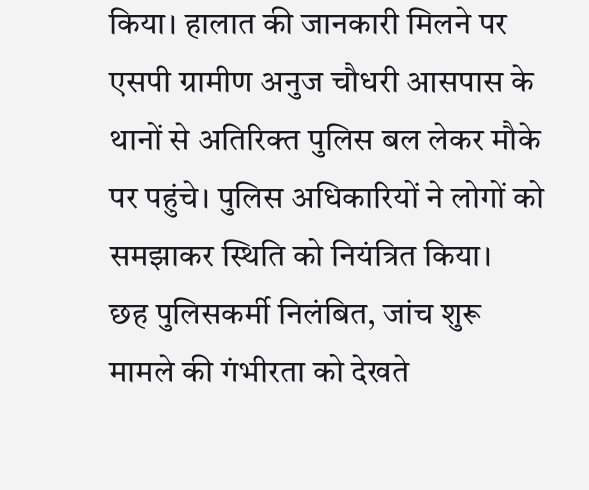किया। हालात की जानकारी मिलने पर एसपी ग्रामीण अनुज चौधरी आसपास के थानों से अतिरिक्त पुलिस बल लेकर मौके पर पहुंचे। पुलिस अधिकारियों ने लोगों को समझाकर स्थिति को नियंत्रित किया।
छह पुलिसकर्मी निलंबित, जांच शुरू
मामले की गंभीरता को देखते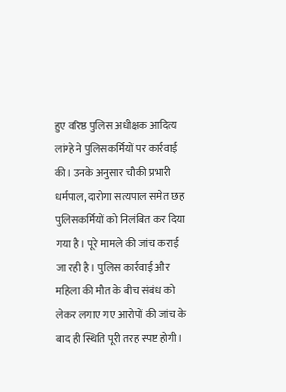हुए वरिष्ठ पुलिस अधीक्षक आदित्य लांग्हे ने पुलिसकर्मियों पर कार्रवाई की। उनके अनुसार चौकी प्रभारी धर्मपाल, दारोगा सत्यपाल समेत छह पुलिसकर्मियों को निलंबित कर दिया गया है। पूरे मामले की जांच कराई जा रही है। पुलिस कार्रवाई और महिला की मौत के बीच संबंध को लेकर लगाए गए आरोपों की जांच के बाद ही स्थिति पूरी तरह स्पष्ट होगी।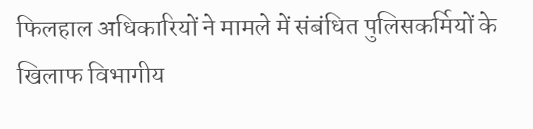फिलहाल अधिकारियों ने मामले में संबंधित पुलिसकर्मियों के खिलाफ विभागीय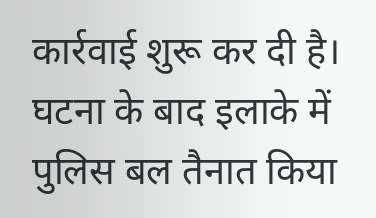कार्रवाई शुरू कर दी है। घटना के बाद इलाके में पुलिस बल तैनात किया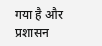गया है और प्रशासन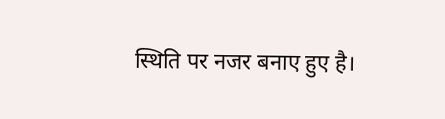स्थिति पर नजर बनाए हुए है।